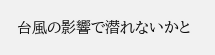台風の影響で潜れないかと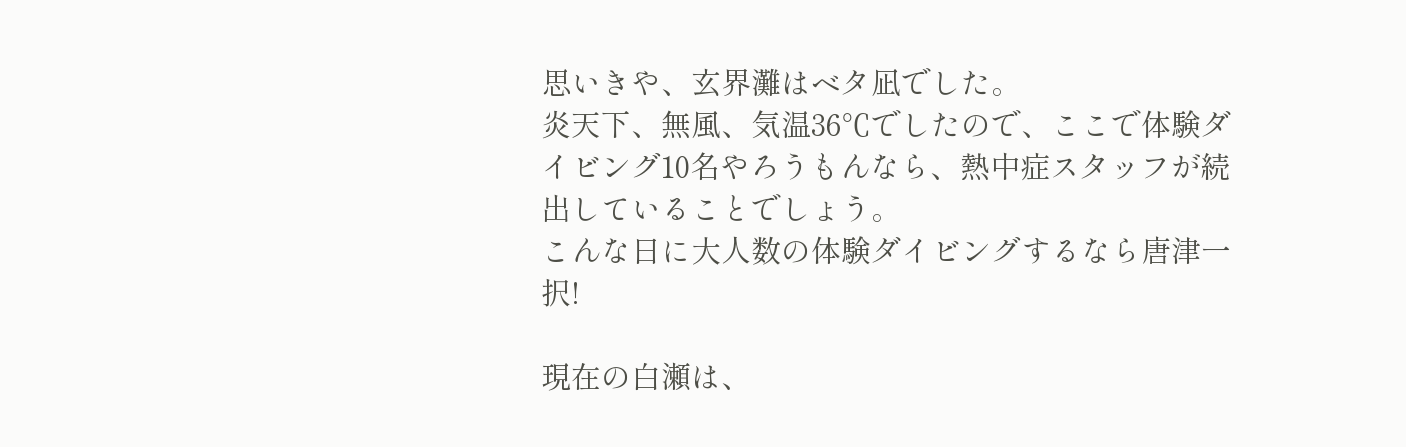思いきや、玄界灘はベタ凪でした。
炎天下、無風、気温36℃でしたので、ここで体験ダイビング10名やろうもんなら、熱中症スタッフが続出していることでしょう。
こんな日に大人数の体験ダイビングするなら唐津一択!

現在の白瀬は、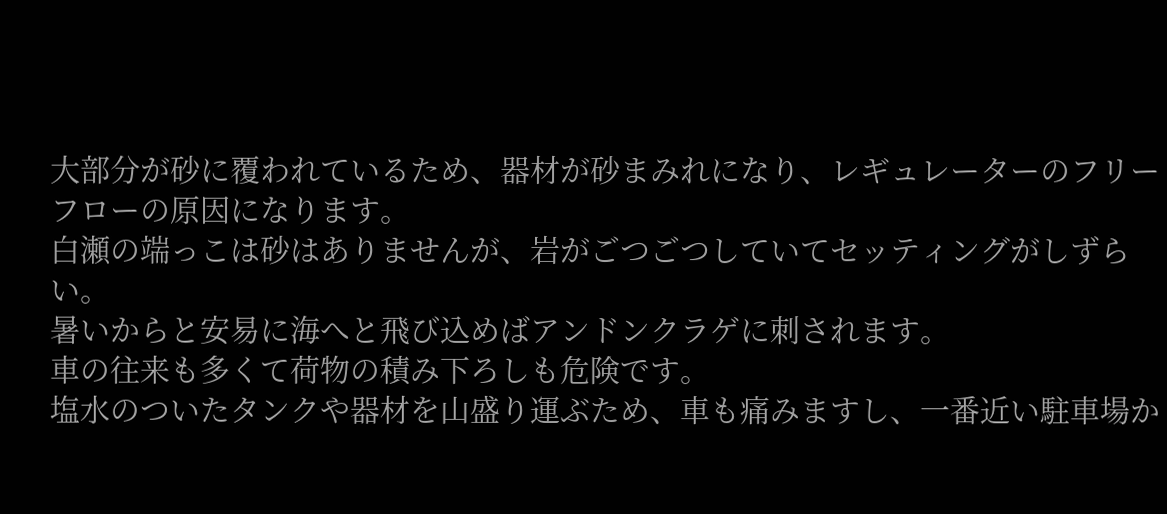大部分が砂に覆われているため、器材が砂まみれになり、レギュレーターのフリーフローの原因になります。
白瀬の端っこは砂はありませんが、岩がごつごつしていてセッティングがしずらい。
暑いからと安易に海へと飛び込めばアンドンクラゲに刺されます。
車の往来も多くて荷物の積み下ろしも危険です。
塩水のついたタンクや器材を山盛り運ぶため、車も痛みますし、一番近い駐車場か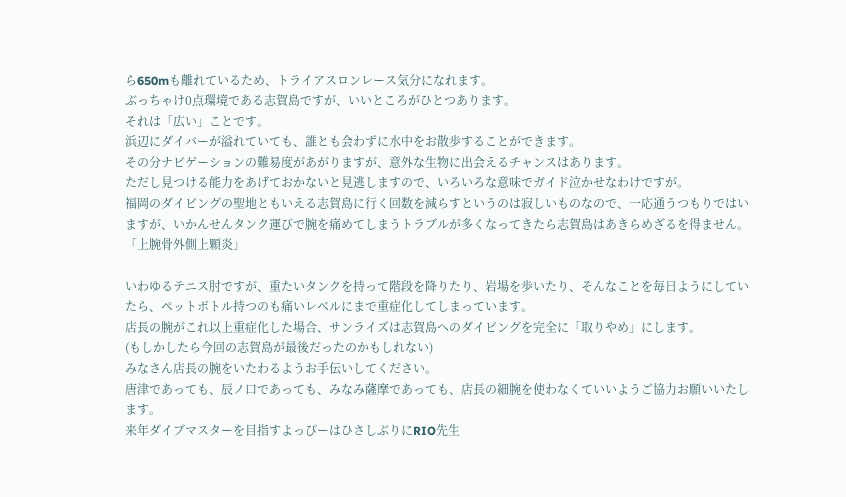ら650mも離れているため、トライアスロンレース気分になれます。
ぶっちゃけ0点環境である志賀島ですが、いいところがひとつあります。
それは「広い」ことです。
浜辺にダイバーが溢れていても、誰とも会わずに水中をお散歩することができます。
その分ナビゲーションの難易度があがりますが、意外な生物に出会えるチャンスはあります。
ただし見つける能力をあげておかないと見逃しますので、いろいろな意味でガイド泣かせなわけですが。
福岡のダイビングの聖地ともいえる志賀島に行く回数を減らすというのは寂しいものなので、一応通うつもりではいますが、いかんせんタンク運びで腕を痛めてしまうトラブルが多くなってきたら志賀島はあきらめざるを得ません。
「上腕骨外側上顆炎」

いわゆるテニス肘ですが、重たいタンクを持って階段を降りたり、岩場を歩いたり、そんなことを毎日ようにしていたら、ペットボトル持つのも痛いレベルにまで重症化してしまっています。
店長の腕がこれ以上重症化した場合、サンライズは志賀島へのダイビングを完全に「取りやめ」にします。
(もしかしたら今回の志賀島が最後だったのかもしれない)
みなさん店長の腕をいたわるようお手伝いしてください。
唐津であっても、辰ノ口であっても、みなみ薩摩であっても、店長の細腕を使わなくていいようご協力お願いいたします。
来年ダイブマスターを目指すよっぴーはひさしぶりにRIO先生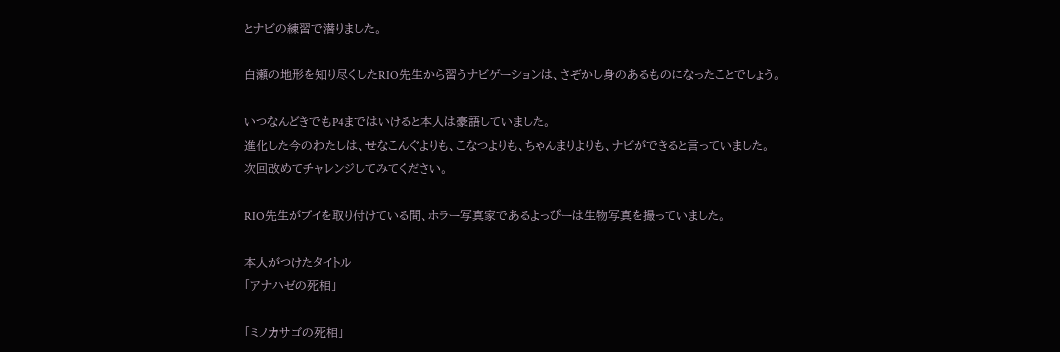とナビの練習で潜りました。

白瀬の地形を知り尽くしたRIO先生から習うナビゲーションは、さぞかし身のあるものになったことでしょう。

いつなんどきでもP4まではいけると本人は豪語していました。
進化した今のわたしは、せなこんぐよりも、こなつよりも、ちゃんまりよりも、ナビができると言っていました。
次回改めてチャレンジしてみてください。

RIO先生がブイを取り付けている間、ホラー写真家であるよっぴーは生物写真を撮っていました。

本人がつけたタイトル
「アナハゼの死相」

「ミノカサゴの死相」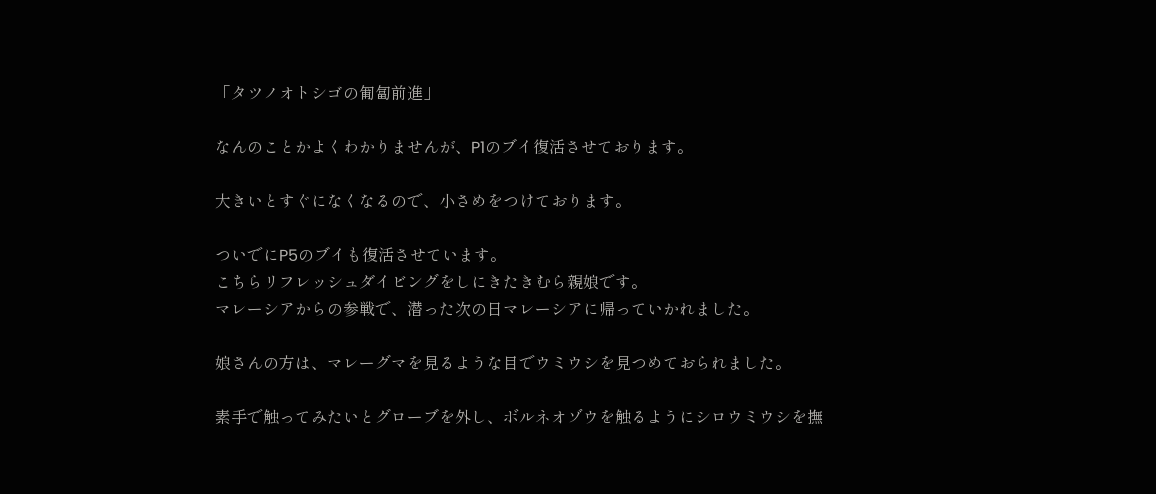「タツノオトシゴの匍匐前進」

なんのことかよくわかりませんが、P1のブイ復活させております。

大きいとすぐになくなるので、小さめをつけております。

ついでにP5のブイも復活させています。
こちらリフレッシュダイビングをしにきたきむら親娘です。
マレーシアからの参戦で、潜った次の日マレーシアに帰っていかれました。

娘さんの方は、マレーグマを見るような目でウミウシを見つめておられました。

素手で触ってみたいとグローブを外し、ボルネオゾウを触るようにシロウミウシを撫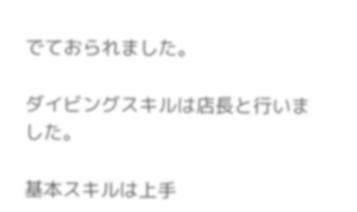でておられました。

ダイビングスキルは店長と行いました。

基本スキルは上手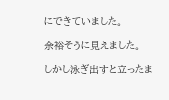にできていました。

余裕そうに見えました。

しかし泳ぎ出すと立ったま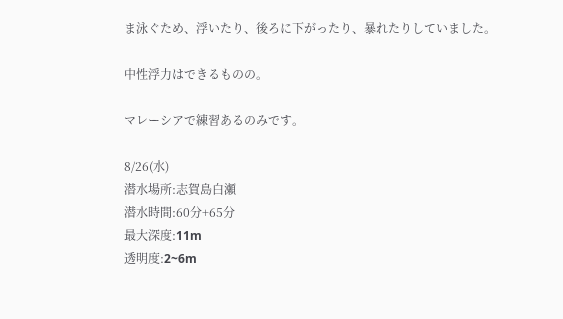ま泳ぐため、浮いたり、後ろに下がったり、暴れたりしていました。

中性浮力はできるものの。

マレーシアで練習あるのみです。

8/26(水)
潜水場所:志賀島白瀬
潜水時間:60分+65分
最大深度:11m
透明度:2~6m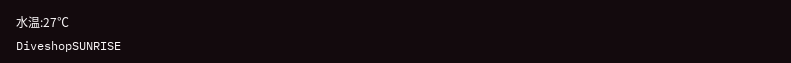水温:27℃
DiveshopSUNRISE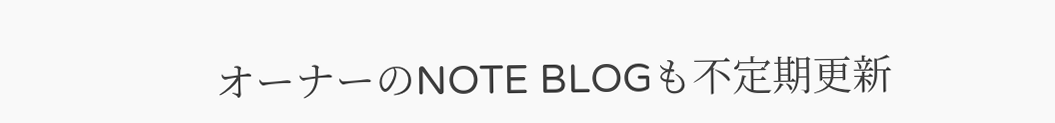オーナーのNOTE BLOGも不定期更新